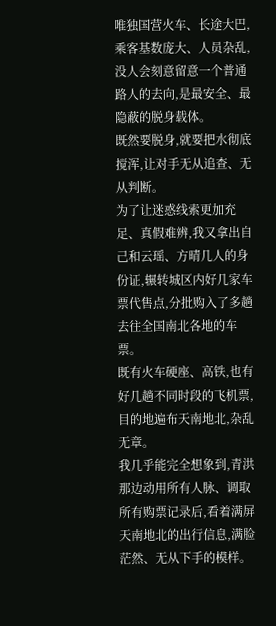唯独国营火车、长途大巴,乘客基数庞大、人员杂乱,没人会刻意留意一个普通路人的去向,是最安全、最隐蔽的脱身载体。
既然要脱身,就要把水彻底搅浑,让对手无从追查、无从判断。
为了让迷惑线索更加充足、真假难辨,我又拿出自己和云瑶、方晴几人的身份证,辗转城区内好几家车票代售点,分批购入了多趟去往全国南北各地的车票。
既有火车硬座、高铁,也有好几趟不同时段的飞机票,目的地遍布天南地北,杂乱无章。
我几乎能完全想象到,青洪那边动用所有人脉、调取所有购票记录后,看着满屏天南地北的出行信息,满脸茫然、无从下手的模样。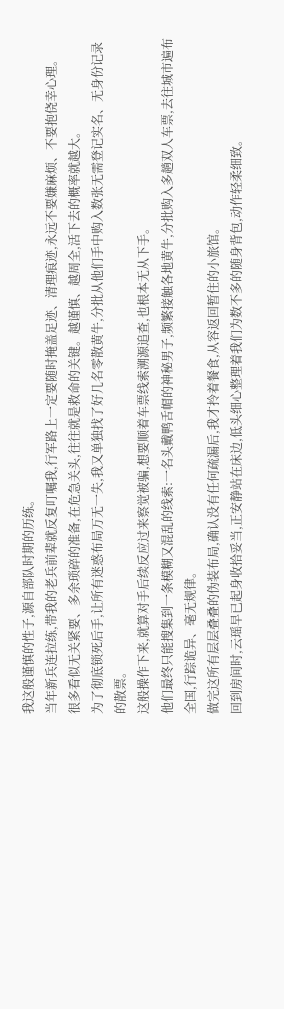我这般谨慎的性子,源自部队时期的历练。
当年新兵连拉练,带我的老兵前辈就反复叮嘱我,行军路上一定要随时掩盖足迹、清理痕迹,永远不要嫌麻烦、不要抱侥幸心理。
很多看似无关紧要、多余琐碎的准备,在危急关头,往往就是救命的关键。越谨慎、越周全,活下去的概率就越大。
为了彻底锁死后手,让所有迷惑布局万无一失,我又单独找了好几名零散黄牛,分批从他们手中购入数张无需登记实名、无身份记录的散票。
这般操作下来,就算对手后续反应过来察觉被骗,想要顺着车票线索溯源追查,也根本无从下手。
他们最终只能搜集到一条模糊又混乱的线索:一名头戴鸭舌帽的神秘男子,频繁接触各地黄牛,分批购入多趟双人车票,去往城市遍布全国,行踪诡异、毫无规律。
做完这所有层层叠叠的伪装布局,确认没有任何疏漏后,我才拎着餐食,从容返回暂住的小旅馆。
回到房间时,云瑶早已起身收拾妥当,正安静站在床边,低头细心整理着我们为数不多的随身背包,动作轻柔细致。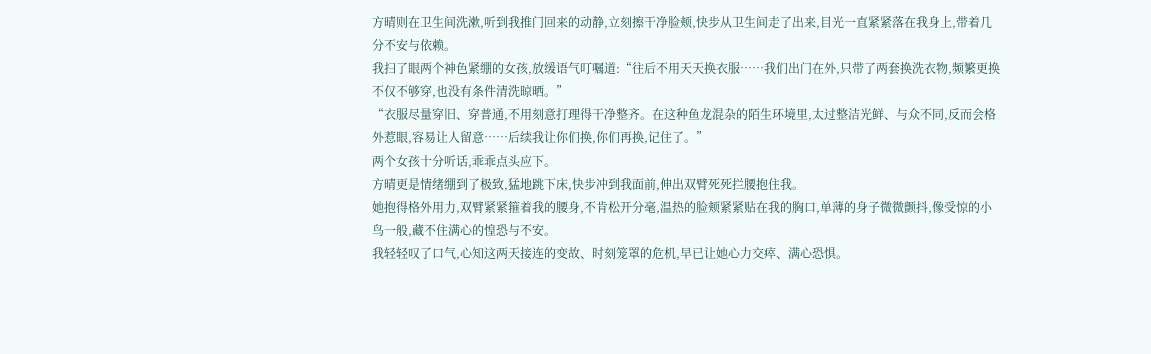方晴则在卫生间洗漱,听到我推门回来的动静,立刻擦干净脸颊,快步从卫生间走了出来,目光一直紧紧落在我身上,带着几分不安与依赖。
我扫了眼两个神色紧绷的女孩,放缓语气叮嘱道:“往后不用天天换衣服……我们出门在外,只带了两套换洗衣物,频繁更换不仅不够穿,也没有条件清洗晾晒。”
“衣服尽量穿旧、穿普通,不用刻意打理得干净整齐。在这种鱼龙混杂的陌生环境里,太过整洁光鲜、与众不同,反而会格外惹眼,容易让人留意……后续我让你们换,你们再换,记住了。”
两个女孩十分听话,乖乖点头应下。
方晴更是情绪绷到了极致,猛地跳下床,快步冲到我面前,伸出双臂死死拦腰抱住我。
她抱得格外用力,双臂紧紧箍着我的腰身,不肯松开分毫,温热的脸颊紧紧贴在我的胸口,单薄的身子微微颤抖,像受惊的小鸟一般,藏不住满心的惶恐与不安。
我轻轻叹了口气,心知这两天接连的变故、时刻笼罩的危机,早已让她心力交瘁、满心恐惧。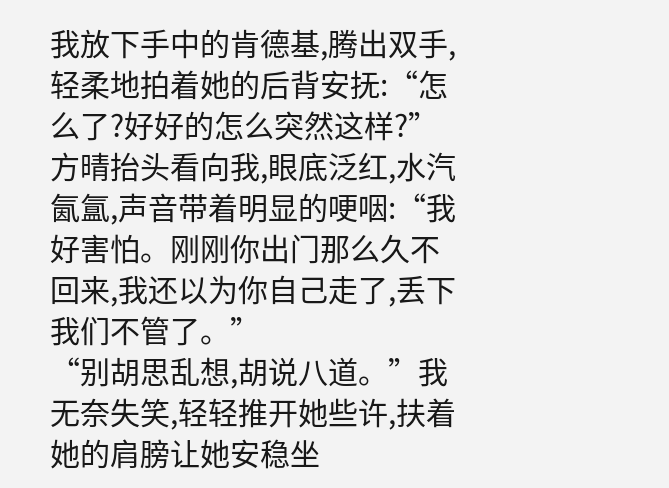我放下手中的肯德基,腾出双手,轻柔地拍着她的后背安抚:“怎么了?好好的怎么突然这样?”
方晴抬头看向我,眼底泛红,水汽氤氲,声音带着明显的哽咽:“我好害怕。刚刚你出门那么久不回来,我还以为你自己走了,丢下我们不管了。”
“别胡思乱想,胡说八道。”我无奈失笑,轻轻推开她些许,扶着她的肩膀让她安稳坐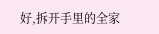好,拆开手里的全家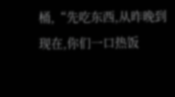桶,“先吃东西,从昨晚到现在,你们一口热饭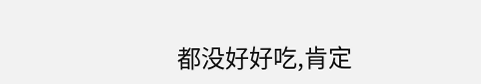都没好好吃,肯定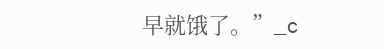早就饿了。”_c